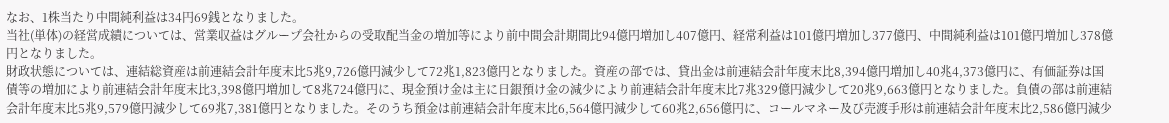なお、1株当たり中間純利益は34円69銭となりました。
当社(単体)の経営成績については、営業収益はグループ会社からの受取配当金の増加等により前中間会計期間比94億円増加し407億円、経常利益は101億円増加し377億円、中間純利益は101億円増加し378億円となりました。
財政状態については、連結総資産は前連結会計年度末比5兆9,726億円減少して72兆1,823億円となりました。資産の部では、貸出金は前連結会計年度末比8,394億円増加し40兆4,373億円に、有価証券は国債等の増加により前連結会計年度末比3,398億円増加して8兆724億円に、現金預け金は主に日銀預け金の減少により前連結会計年度末比7兆329億円減少して20兆9,663億円となりました。負債の部は前連結会計年度末比5兆9,579億円減少して69兆7,381億円となりました。そのうち預金は前連結会計年度末比6,564億円減少して60兆2,656億円に、コールマネー及び売渡手形は前連結会計年度末比2,586億円減少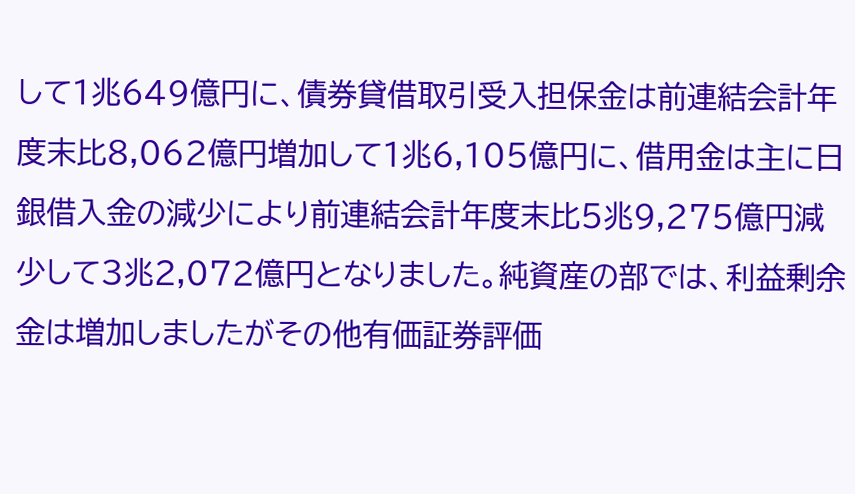して1兆649億円に、債券貸借取引受入担保金は前連結会計年度末比8,062億円増加して1兆6,105億円に、借用金は主に日銀借入金の減少により前連結会計年度末比5兆9,275億円減少して3兆2,072億円となりました。純資産の部では、利益剰余金は増加しましたがその他有価証券評価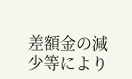差額金の減少等により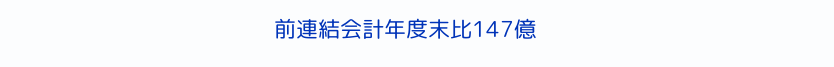前連結会計年度末比147億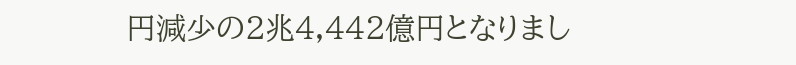円減少の2兆4,442億円となりまし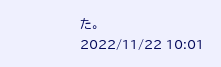た。
2022/11/22 10:01